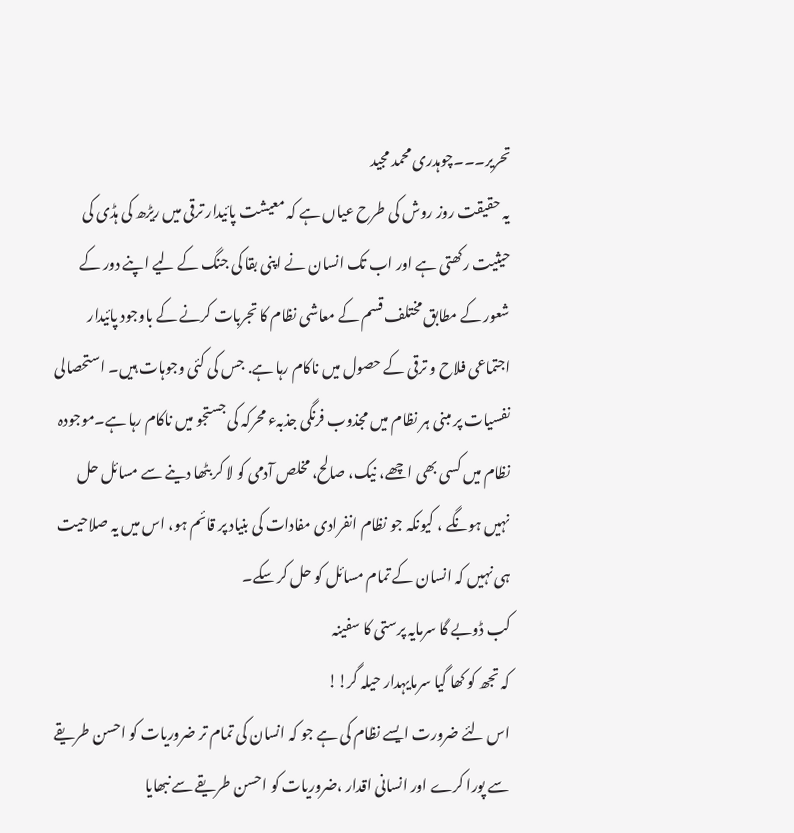تحریر۔۔۔چوہدری محمد مجید
یہ حقیقت روز روش کی طرح عیاں ہے کہ معیشت پائیدار ترقی میں ریڑھ کی ہڈی کی حیثیت رکھتی ہے اور اب تک انسان نے اپنی بقا کی جنگ کے لیے اپنے دور کے شعور کے مطابق مختلف قسم کے معاشی نظام کا تجربات کرنے کے باوجود پائیدار اجتماعی فلاح و ترقی کے حصول میں ناکام رہا ہے. جس کی کئی وجوہات ہیں۔ استحصالی نفسیات پر مبنی ہر نظام میں مجذوب فرنگی جذبہء محرکہ کی جستجو میں ناکام رہا ہے۔موجودہ نظام میں کسی بھی اچھے، نیک، صالح، مخلص آدمی کو لا کر بٹھا دینے سے مسائل حل نہیں ہونگے ، کیونکہ جو نظام انفرادی مفادات کی بنیاد پر قائم ہو، اس میں یہ صلاحیت ہی نہیں کہ انسان کے تمام مسائل کو حل کر سکے۔
کب ڈوبے گا سرمایہ پرستی کا سفینہ
کہ تجھ کو کھا گیا سرمايہدار حيلہ گر!!
اس لئے ضرورت ایسے نظام کی ہے جو کہ انسان کی تمام تر ضروریات کو احسن طریقے سے پورا کرے اور انسانی اقدار ،ضروریات کو احسن طریقے سے نبھایا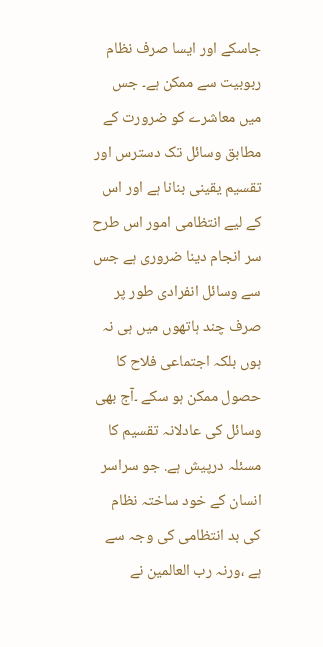جاسکے اور ایسا صرف نظام ربوبیت سے ممکن ہے۔ جس میں معاشرے کو ضرورت کے مطابق وسائل تک دسترس اور تقسیم یقینی بنانا ہے اور اس کے لیے انتظامی امور اس طرح سر انجام دینا ضروری ہے جس سے وسائل انفرادی طور پر صرف چند ہاتھوں میں ہی نہ ہوں بلکہ اجتماعی فلاح کا حصول ممکن ہو سکے ۔آج بھی وسائل کی عادلانہ تقسیم کا مسئلہ درپیش ہے. جو سراسر انسان کے خود ساختہ نظام کی بد انتظامی کی وجہ سے ہے ،ورنہ رب العالمین نے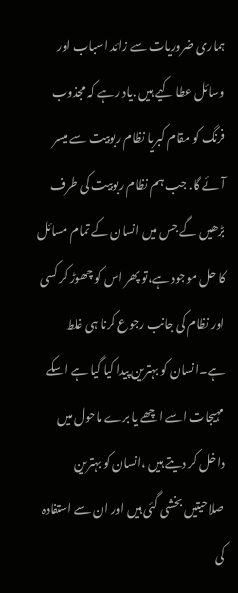ہماری ضروریات سے زائد اسباب اور وسائل عطا کیے ہیں .یاد رہے کہ مجذوب فرنگ کو مقام کبریا نظام ربوبیت سے میسر آئے گا. جب ہم نظام ربوبیت کی طرف بڑھیں گے جس میں انسان کے تمام مسائل کا حل موجود ہے،تو پھر اس کو چھوڑ کر کسی اور نظام کی جانب رجوع کرنا ہی غلط ہے۔انسان کو بہترین پیدا کیا گیا ہے اسکے مہیجات اسے اچھے یا برے ماحول میں داخل کر دیتے ہیں ،انسان کو بہترین صلاحیتیں بخشی گئی ہیں اور ان سے استفادہ کی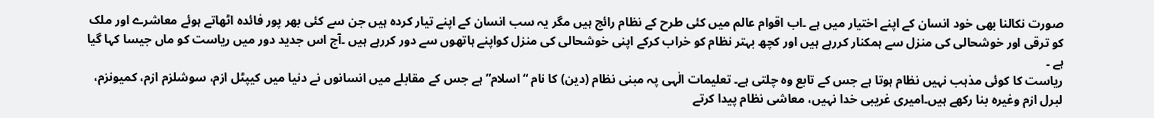صورت نکالنا بھی خود انسان کے اپنے اختیار میں ہے ۔اب اقوام عالم میں کئی طرح کے نظام رائج ہیں مگر یہ سب انسان کے اپنے تیار کردہ ہیں جن سے کئی بھر پور فائدہ اٹھاتے ہوئے معاشرے اور ملک کو ترقی اور خوشحالی کی منزل سے ہمکنار کررہے ہیں اور کچھ بہتر نظام کو خراب کرکے اپنی خوشحالی کی منزل کواپنے ہاتھوں سے دور کررہے ہیں ۔آج اس جدید دور میں ریاست کو ماں جیسا کہا گیا ہے ۔
ریاست کا کوئی مذہب نہیں نظام ہوتا ہے جس کے تابع وہ چلتی ہے۔ تعلیمات الٰہی پہ مبنی نظام (دین) کا نام “اسلام” ہے جس کے مقابلے میں انسانوں نے دنیا میں کیپٹل ازم، سوشلزم ازم، کمیونزم، لبرل ازم وغیرہ بنا رکھے ہیں۔امیری غریبی خدا نہیں، معاشی نظام پیدا کرتے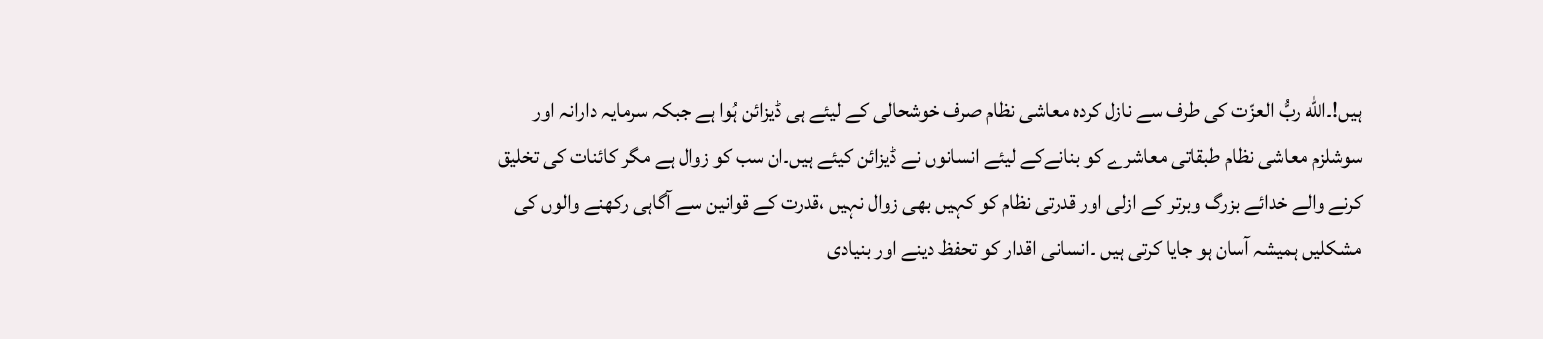ہیں!۔اللّٰه ربُّ العزّت کی طرف سے نازل کردہ معاشی نظام صرف خوشحالی کے لیئے ہی ڈیزائن ہُوا ہے جبکہ سرمایہ دارانہ اور سوشلزم معاشی نظام طبقاتی معاشرے کو بنانےکے لیئے انسانوں نے ڈیزائن کیئے ہیں۔ان سب کو زوال ہے مگر کائنات کی تخلیق کرنے والے خدائے بزرگ وبرتر کے ازلی اور قدرتی نظام کو کہیں بھی زوال نہیں ،قدرت کے قوانین سے آگاہی رکھنے والوں کی مشکلیں ہمیشہ آسان ہو جایا کرتی ہیں ۔انسانی اقدار کو تحفظ دینے اور بنیادی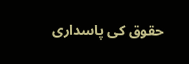حقوق کی پاسداری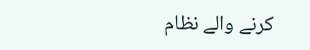کرنے والے نظام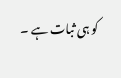کو ہی ثبات ہے ۔